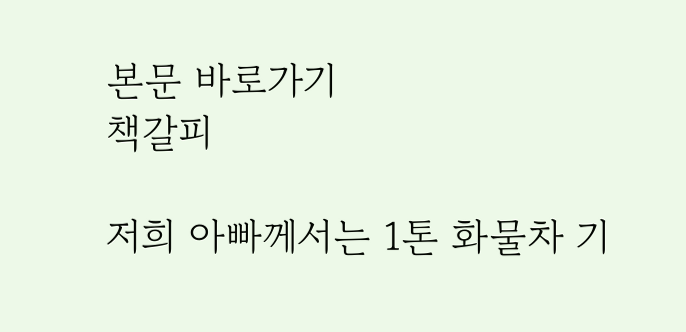본문 바로가기
책갈피

저희 아빠께서는 1톤 화물차 기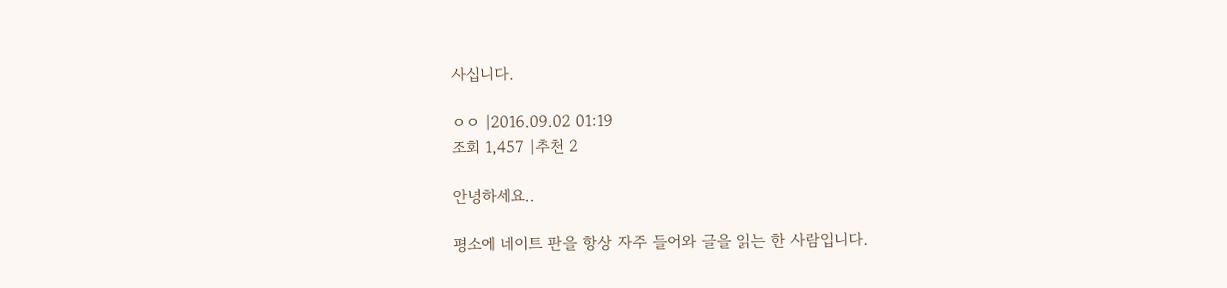사십니다.

ㅇㅇ |2016.09.02 01:19
조회 1,457 |추천 2

안녕하세요..

평소에 네이트 판을 항상 자주 들어와 글을 읽는 한 사람입니다.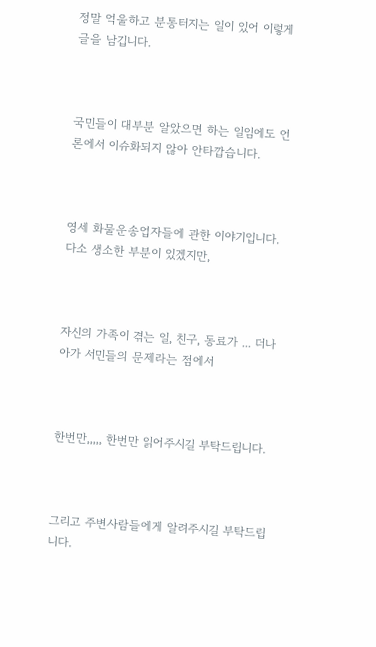정말 억울하고 분통터지는 일이 있어 이렇게 글을 남깁니다.



국민들이 대부분 알았으면 하는 일임에도 언론에서 이슈화되지 않아 안타깝습니다.



영세 화물운송업자들에 관한 이야기입니다. 다소 생소한 부분이 있겠지만,



자신의 가족이 겪는 일, 친구, 동료가 ... 더나아가 서민들의 문제라는 점에서



한번만,,,,, 한번만 읽어주시길 부탁드립니다.



그리고 주변사람들에게 알려주시길 부탁드립니다.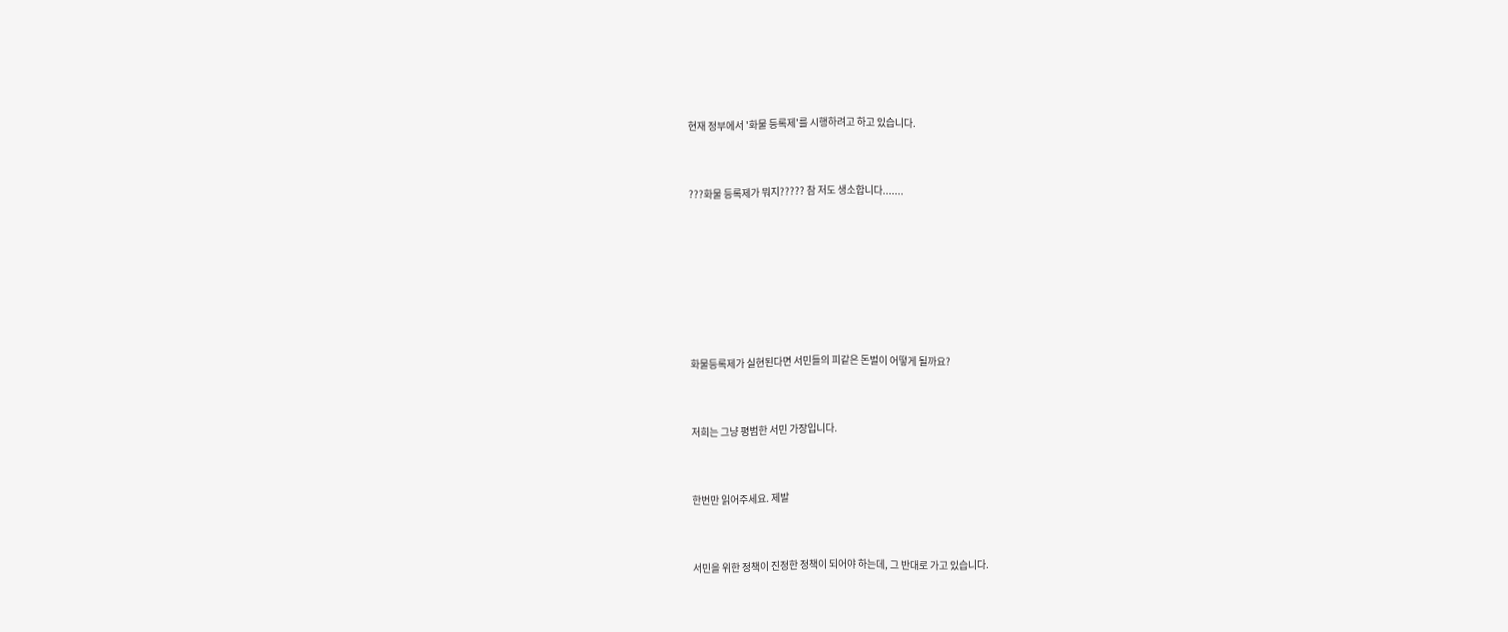현재 정부에서 '화물 등록제'를 시행하려고 하고 있습니다.



???화물 등록제가 뭐지????? 참 저도 생소합니다.......









화물등록제가 실현된다면 서민들의 피같은 돈벌이 어떻게 될까요?



저희는 그냥 평범한 서민 가장입니다.



한번만 읽어주세요. 제발



서민을 위한 정책이 진정한 정책이 되어야 하는데, 그 반대로 가고 있습니다.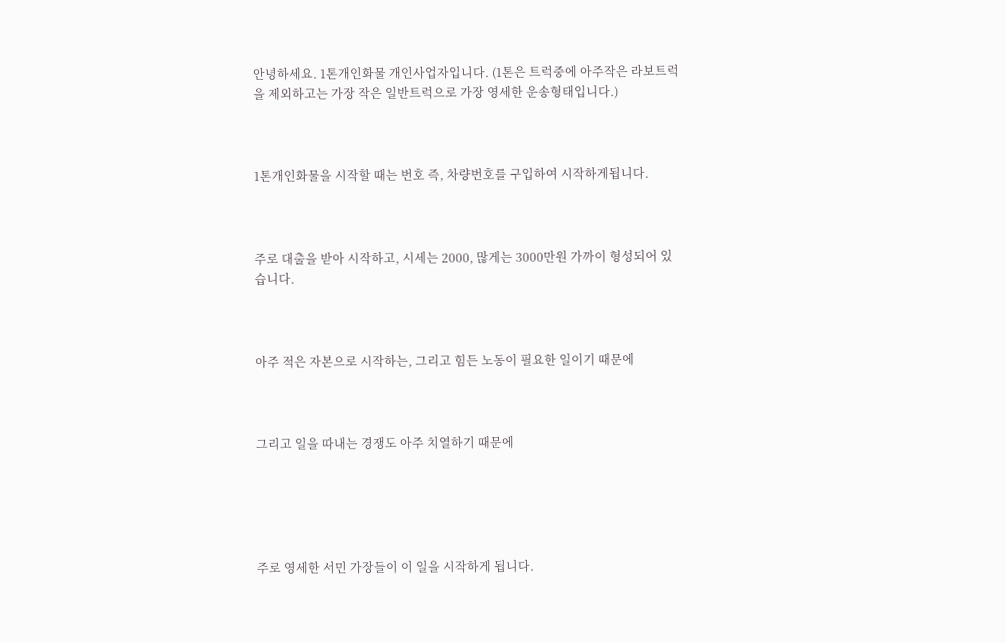안녕하세요. 1톤개인화물 개인사업자입니다. (1톤은 트럭중에 아주작은 라보트럭을 제외하고는 가장 작은 일반트럭으로 가장 영세한 운송형태입니다.)



1톤개인화물을 시작할 때는 번호 즉, 차량번호를 구입하여 시작하게됩니다.



주로 대출을 받아 시작하고, 시세는 2000, 많게는 3000만원 가까이 형성되어 있습니다.



아주 적은 자본으로 시작하는, 그리고 힘든 노동이 필요한 일이기 때문에



그리고 일을 따내는 경쟁도 아주 치열하기 때문에





주로 영세한 서민 가장들이 이 일을 시작하게 됩니다.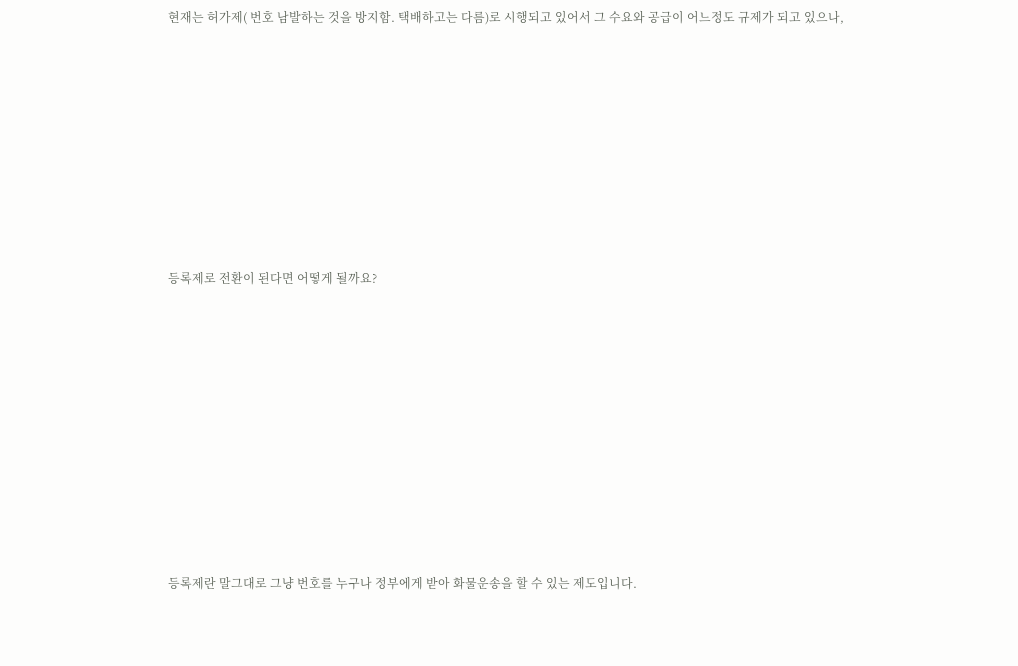현재는 허가제( 번호 남발하는 것을 방지함. 택배하고는 다름)로 시행되고 있어서 그 수요와 공급이 어느정도 규제가 되고 있으나,











등록제로 전환이 된다면 어떻게 될까요?













등록제란 말그대로 그냥 번호를 누구나 정부에게 받아 화물운송을 할 수 있는 제도입니다.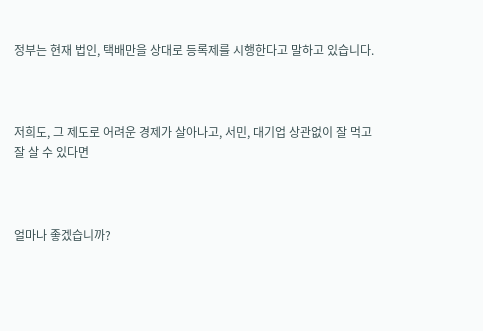정부는 현재 법인, 택배만을 상대로 등록제를 시행한다고 말하고 있습니다.



저희도, 그 제도로 어려운 경제가 살아나고, 서민, 대기업 상관없이 잘 먹고 잘 살 수 있다면



얼마나 좋겠습니까?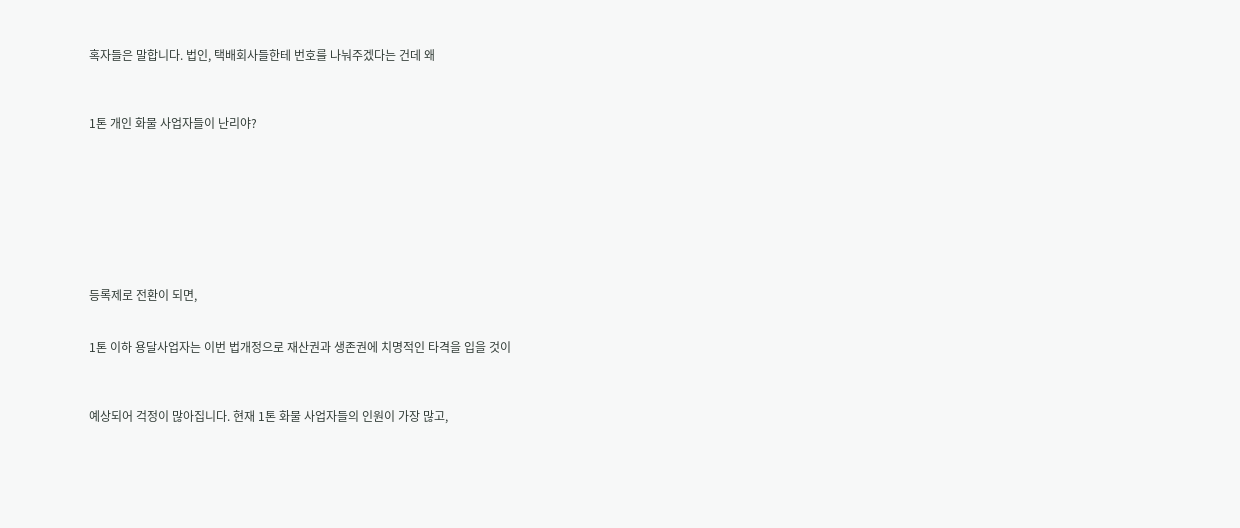혹자들은 말합니다. 법인, 택배회사들한테 번호를 나눠주겠다는 건데 왜



1톤 개인 화물 사업자들이 난리야?









등록제로 전환이 되면,


1톤 이하 용달사업자는 이번 법개정으로 재산권과 생존권에 치명적인 타격을 입을 것이



예상되어 걱정이 많아집니다. 현재 1톤 화물 사업자들의 인원이 가장 많고,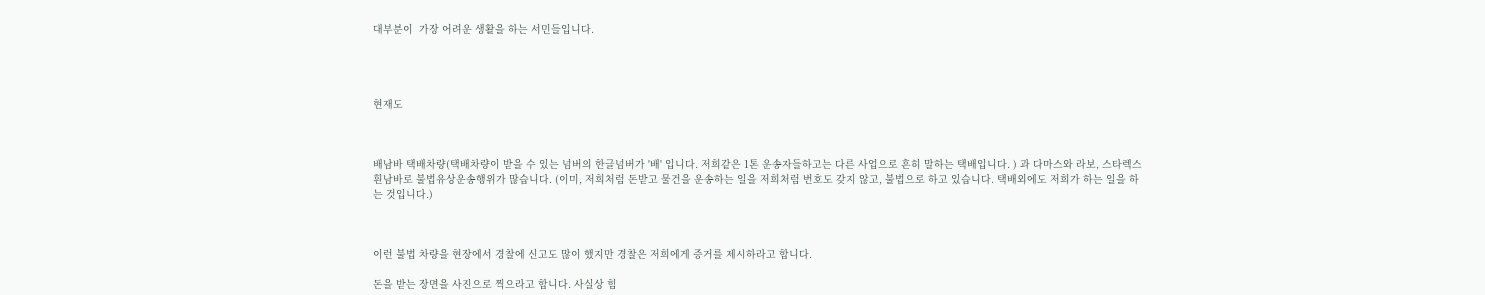대부분이  가장 어려운 생활을 하는 서민들입니다.




현재도



배남바 택배차량(택배차량이 받을 수 있는 넘버의 한글넘버가 '배' 입니다. 저희같은 1톤 운송자들하고는 다른 사업으로 흔히 말하는 택배입니다. ) 과 다마스와 라보, 스타렉스 흰남바로 불법유상운송행위가 많습니다. (이미, 저희처럼 돈받고 물건을 운송하는 일을 저희처럼 번호도 갖지 않고, 불법으로 하고 있습니다. 택배외에도 저희가 하는 일을 하는 것입니다.)



이런 불법 차량을 현장에서 경찰에 신고도 많이 했지만 경찰은 저희에게 증거를 제시하라고 합니다.

돈을 받는 장면을 사진으로 찍으라고 합니다. 사실상 힘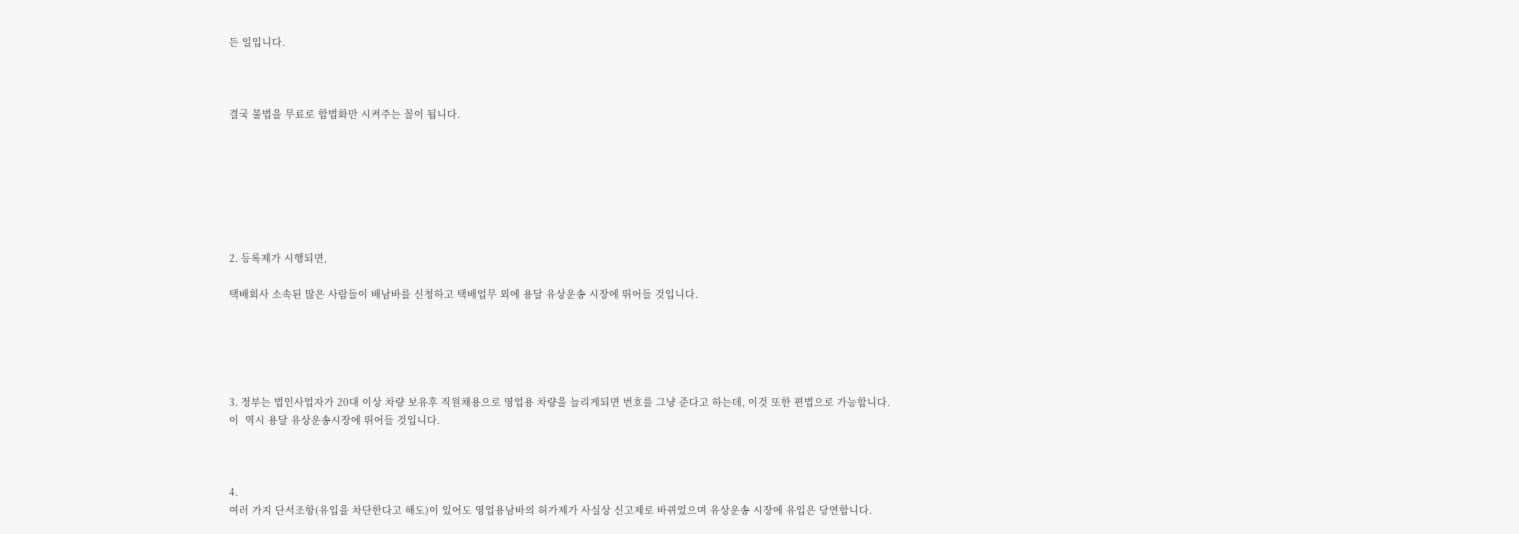든 일입니다.



결국 불법을 무료로 합법화만 시켜주는 꼴이 됩니다.







2. 등록제가 시행되면,

택배회사 소속된 많은 사람들이 배남바를 신청하고 택배업무 외에 용달 유상운송 시장에 뛰어들 것입니다.





3. 정부는 법인사업자가 20대 이상 차량 보유후 직원채용으로 영업용 차량을 늘리게되면 번호를 그냥 준다고 하는데, 이것 또한 편법으로 가능합니다.
이  역시 용달 유상운송시장에 뛰어들 것입니다.



4.
여러 가지 단서조항(유입을 차단한다고 해도)이 있어도 영업용남바의 허가제가 사실상 신고제로 바뀌었으며 유상운송 시장에 유입은 당연합니다.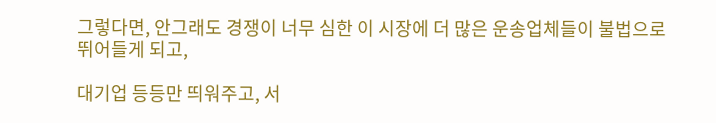그렇다면, 안그래도 경쟁이 너무 심한 이 시장에 더 많은 운송업체들이 불법으로 뛰어들게 되고,

대기업 등등만 띄워주고, 서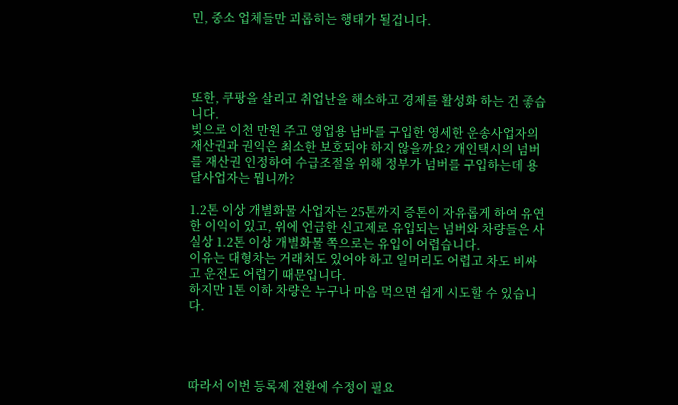민, 중소 업체들만 괴롭히는 행태가 될겁니다.




또한, 쿠팡을 살리고 취업난을 해소하고 경제를 활성화 하는 건 좋습니다.
빚으로 이천 만원 주고 영업용 남바를 구입한 영세한 운송사업자의 재산권과 권익은 최소한 보호되야 하지 않을까요? 개인택시의 넘버를 재산권 인정하여 수급조절을 위해 정부가 넘버를 구입하는데 용달사업자는 뭡니까?

1.2톤 이상 개별화물 사업자는 25톤까지 증톤이 자유롭게 하여 유연한 이익이 있고, 위에 언급한 신고제로 유입되는 넘버와 차량들은 사실상 1.2톤 이상 개별화물 쪽으로는 유입이 어렵습니다.
이유는 대형차는 거래처도 있어야 하고 일머리도 어렵고 차도 비싸고 운전도 어렵기 때문입니다.
하지만 1톤 이하 차량은 누구나 마음 먹으면 쉽게 시도할 수 있습니다.




따라서 이번 등록제 전환에 수정이 필요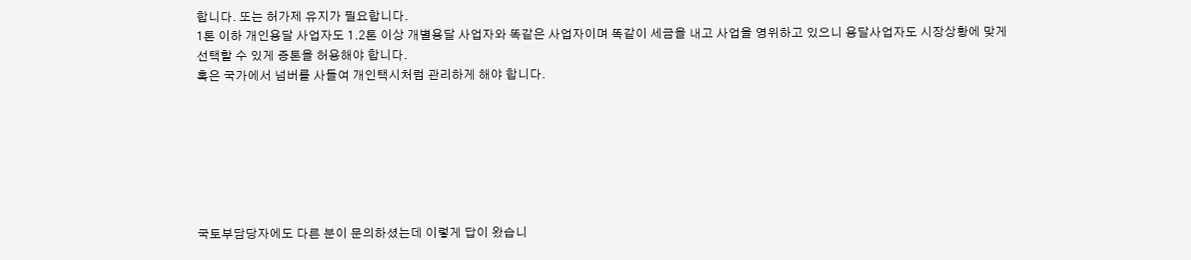합니다. 또는 허가제 유지가 필요합니다.
1톤 이하 개인용달 사업자도 1.2톤 이상 개별용달 사업자와 똑같은 사업자이며 똑같이 세금을 내고 사업을 영위하고 있으니 용달사업자도 시장상황에 맞게 선택할 수 있게 증톤을 허용해야 합니다.
혹은 국가에서 넘버를 사들여 개인택시처럼 관리하게 해야 합니다.







국토부담당자에도 다른 분이 문의하셨는데 이렇게 답이 왔습니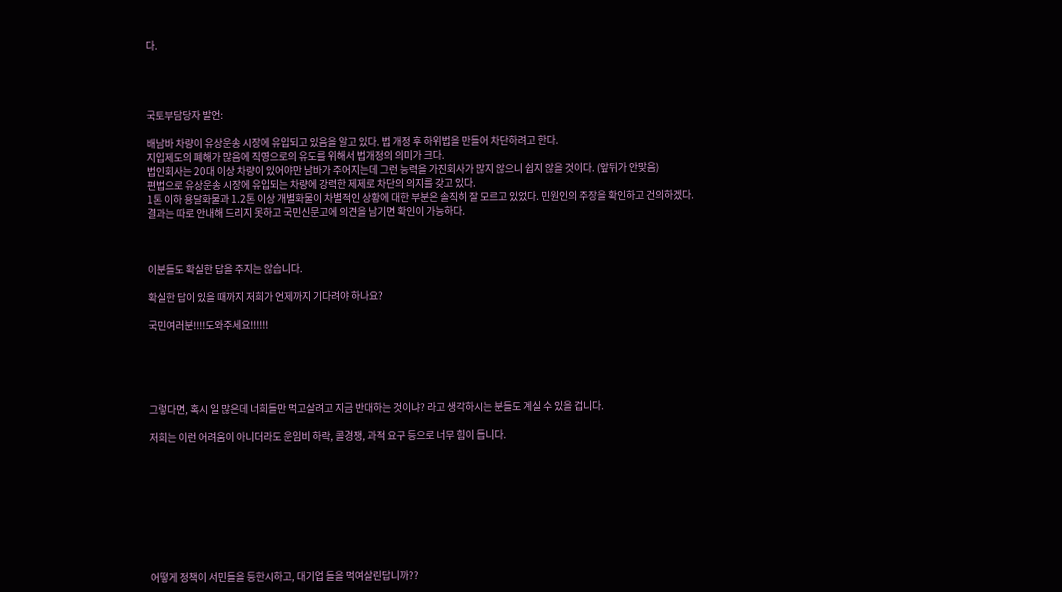다.




국토부담당자 발언:

배남바 차량이 유상운송 시장에 유입되고 있음을 알고 있다. 법 개정 후 하위법을 만들어 차단하려고 한다.
지입제도의 폐해가 많음에 직영으로의 유도를 위해서 법개정의 의미가 크다.
법인회사는 20대 이상 차량이 있어야만 남바가 주어지는데 그런 능력을 가진회사가 많지 않으니 쉽지 않을 것이다. (앞뒤가 안맞음)
편법으로 유상운송 시장에 유입되는 차량에 강력한 제제로 차단의 의지를 갖고 있다.
1톤 이하 용달화물과 1.2톤 이상 개별화물이 차별적인 상황에 대한 부분은 솔직히 잘 모르고 있었다. 민원인의 주장을 확인하고 건의하겠다.
결과는 따로 안내해 드리지 못하고 국민신문고에 의견을 남기면 확인이 가능하다.



이분들도 확실한 답을 주지는 않습니다.

확실한 답이 있을 때까지 저희가 언제까지 기다려야 하나요?

국민여러분!!!!도와주세요!!!!!!





그렇다면, 혹시 일 많은데 너희들만 먹고살려고 지금 반대하는 것이냐? 라고 생각하시는 분들도 계실 수 있을 겁니다.

저희는 이런 어려움이 아니더라도 운임비 하락, 콜경쟁, 과적 요구 등으로 너무 힘이 듭니다.









어떻게 정책이 서민들을 등한시하고, 대기업 들을 먹여살린답니까??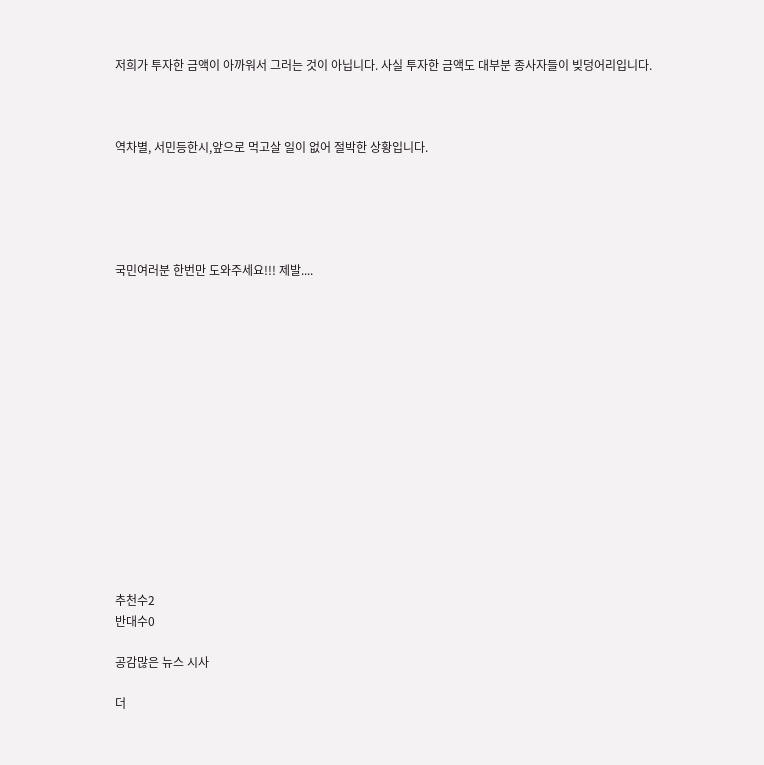저희가 투자한 금액이 아까워서 그러는 것이 아닙니다. 사실 투자한 금액도 대부분 종사자들이 빚덩어리입니다.



역차별, 서민등한시,앞으로 먹고살 일이 없어 절박한 상황입니다.





국민여러분 한번만 도와주세요!!! 제발....















추천수2
반대수0

공감많은 뉴스 시사

더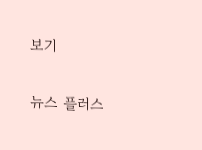보기

뉴스 플러스